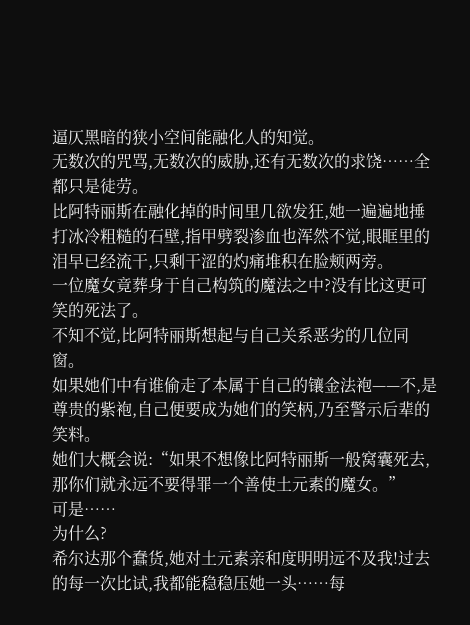逼仄黑暗的狭小空间能融化人的知觉。
无数次的咒骂,无数次的威胁,还有无数次的求饶……全都只是徒劳。
比阿特丽斯在融化掉的时间里几欲发狂,她一遍遍地捶打冰冷粗糙的石壁,指甲劈裂渗血也浑然不觉,眼眶里的泪早已经流干,只剩干涩的灼痛堆积在脸颊两旁。
一位魔女竟葬身于自己构筑的魔法之中?没有比这更可笑的死法了。
不知不觉,比阿特丽斯想起与自己关系恶劣的几位同窗。
如果她们中有谁偷走了本属于自己的镶金法袍——不,是尊贵的紫袍,自己便要成为她们的笑柄,乃至警示后辈的笑料。
她们大概会说:“如果不想像比阿特丽斯一般窝囊死去,那你们就永远不要得罪一个善使土元素的魔女。”
可是……
为什么?
希尔达那个蠢货,她对土元素亲和度明明远不及我!过去的每一次比试,我都能稳稳压她一头……每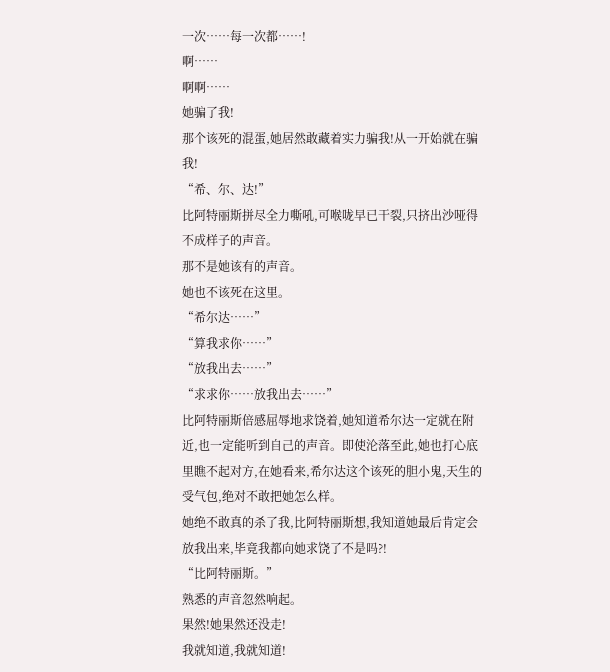一次……每一次都……!
啊……
啊啊……
她骗了我!
那个该死的混蛋,她居然敢藏着实力骗我!从一开始就在骗我!
“希、尔、达!”
比阿特丽斯拼尽全力嘶吼,可喉咙早已干裂,只挤出沙哑得不成样子的声音。
那不是她该有的声音。
她也不该死在这里。
“希尔达……”
“算我求你……”
“放我出去……”
“求求你……放我出去……”
比阿特丽斯倍感屈辱地求饶着,她知道希尔达一定就在附近,也一定能听到自己的声音。即使沦落至此,她也打心底里瞧不起对方,在她看来,希尔达这个该死的胆小鬼,天生的受气包,绝对不敢把她怎么样。
她绝不敢真的杀了我,比阿特丽斯想,我知道她最后肯定会放我出来,毕竟我都向她求饶了不是吗?!
“比阿特丽斯。”
熟悉的声音忽然响起。
果然!她果然还没走!
我就知道,我就知道!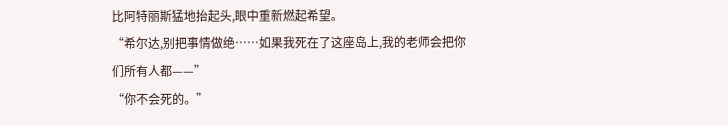比阿特丽斯猛地抬起头,眼中重新燃起希望。
“希尔达,别把事情做绝……如果我死在了这座岛上,我的老师会把你们所有人都——”
“你不会死的。”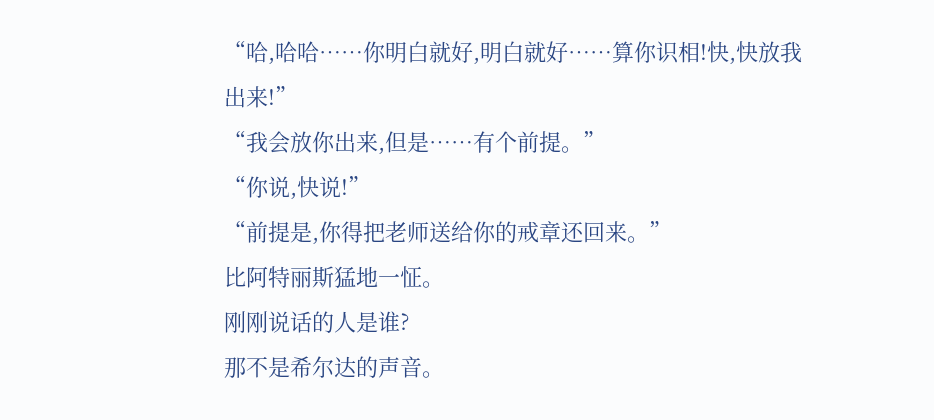“哈,哈哈……你明白就好,明白就好……算你识相!快,快放我出来!”
“我会放你出来,但是……有个前提。”
“你说,快说!”
“前提是,你得把老师送给你的戒章还回来。”
比阿特丽斯猛地一怔。
刚刚说话的人是谁?
那不是希尔达的声音。